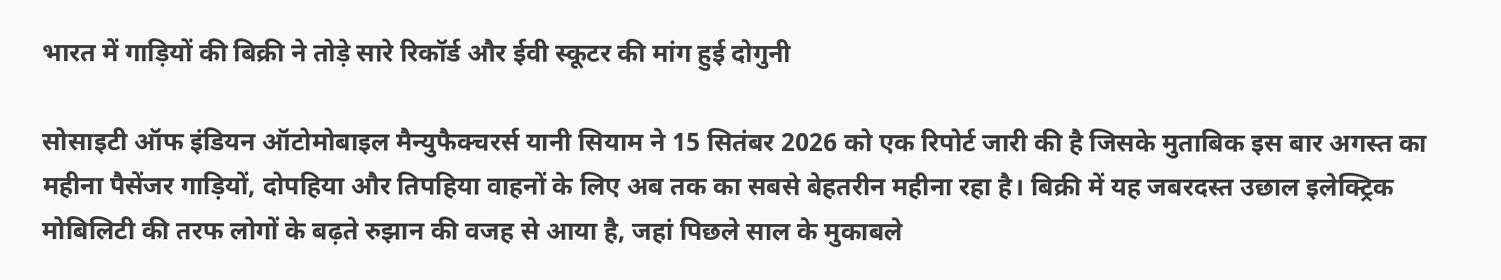भारत में गाड़ियों की बिक्री ने तोड़े सारे रिकॉर्ड और ईवी स्कूटर की मांग हुई दोगुनी

सोसाइटी ऑफ इंडियन ऑटोमोबाइल मैन्युफैक्चरर्स यानी सियाम ने 15 सितंबर 2026 को एक रिपोर्ट जारी की है जिसके मुताबिक इस बार अगस्त का महीना पैसेंजर गाड़ियों, दोपहिया और तिपहिया वाहनों के लिए अब तक का सबसे बेहतरीन महीना रहा है। बिक्री में यह जबरदस्त उछाल इलेक्ट्रिक मोबिलिटी की तरफ लोगों के बढ़ते रुझान की वजह से आया है, जहां पिछले साल के मुकाबले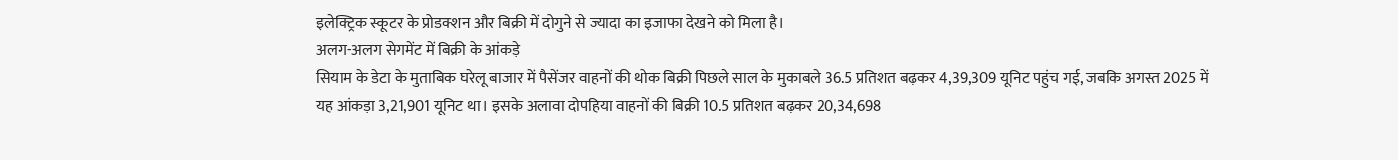इलेक्ट्रिक स्कूटर के प्रोडक्शन और बिक्री में दोगुने से ज्यादा का इजाफा देखने को मिला है।
अलग-अलग सेगमेंट में बिक्री के आंकड़े
सियाम के डेटा के मुताबिक घरेलू बाजार में पैसेंजर वाहनों की थोक बिक्री पिछले साल के मुकाबले 36.5 प्रतिशत बढ़कर 4,39,309 यूनिट पहुंच गई, जबकि अगस्त 2025 में यह आंकड़ा 3,21,901 यूनिट था। इसके अलावा दोपहिया वाहनों की बिक्री 10.5 प्रतिशत बढ़कर 20,34,698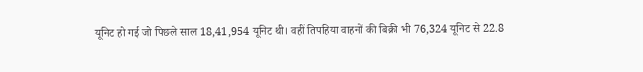यूनिट हो गई जो पिछले साल 18,41,954 यूनिट थी। वहीं तिपहिया वाहनों की बिक्री भी 76,324 यूनिट से 22.8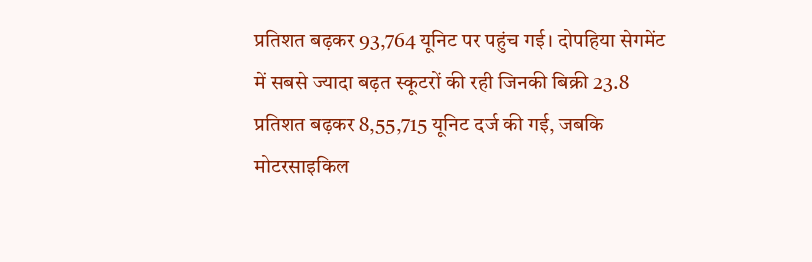प्रतिशत बढ़कर 93,764 यूनिट पर पहुंच गई। दोपहिया सेगमेंट में सबसे ज्यादा बढ़त स्कूटरों की रही जिनकी बिक्री 23.8 प्रतिशत बढ़कर 8,55,715 यूनिट दर्ज की गई, जबकि मोटरसाइकिल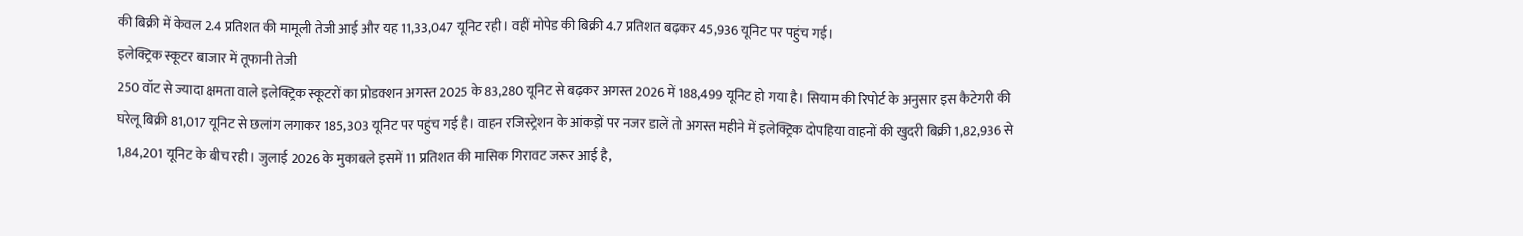की बिक्री में केवल 2.4 प्रतिशत की मामूली तेजी आई और यह 11,33,047 यूनिट रही। वहीं मोपेड की बिक्री 4.7 प्रतिशत बढ़कर 45,936 यूनिट पर पहुंच गई।
इलेक्ट्रिक स्कूटर बाजार में तूफानी तेजी
250 वॉट से ज्यादा क्षमता वाले इलेक्ट्रिक स्कूटरों का प्रोडक्शन अगस्त 2025 के 83,280 यूनिट से बढ़कर अगस्त 2026 में 188,499 यूनिट हो गया है। सियाम की रिपोर्ट के अनुसार इस कैटेगरी की घरेलू बिक्री 81,017 यूनिट से छलांग लगाकर 185,303 यूनिट पर पहुंच गई है। वाहन रजिस्ट्रेशन के आंकड़ों पर नजर डालें तो अगस्त महीने में इलेक्ट्रिक दोपहिया वाहनों की खुदरी बिक्री 1,82,936 से 1,84,201 यूनिट के बीच रही। जुलाई 2026 के मुकाबले इसमें 11 प्रतिशत की मासिक गिरावट जरूर आई है,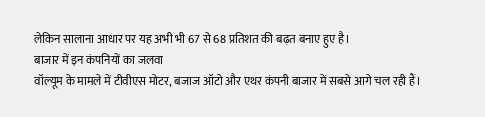लेकिन सालाना आधार पर यह अभी भी 67 से 68 प्रतिशत की बढ़त बनाए हुए है।
बाजार में इन कंपनियों का जलवा
वॉल्यूम के मामले में टीवीएस मोटर, बजाज ऑटो और एथर कंपनी बाजार में सबसे आगे चल रही हैं।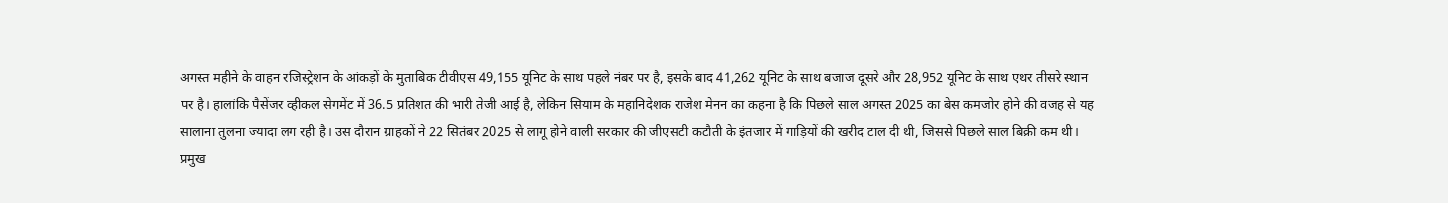अगस्त महीने के वाहन रजिस्ट्रेशन के आंकड़ों के मुताबिक टीवीएस 49,155 यूनिट के साथ पहले नंबर पर है, इसके बाद 41,262 यूनिट के साथ बजाज दूसरे और 28,952 यूनिट के साथ एथर तीसरे स्थान पर है। हालांकि पैसेंजर व्हीकल सेगमेंट में 36.5 प्रतिशत की भारी तेजी आई है, लेकिन सियाम के महानिदेशक राजेश मेनन का कहना है कि पिछले साल अगस्त 2025 का बेस कमजोर होने की वजह से यह सालाना तुलना ज्यादा लग रही है। उस दौरान ग्राहकों ने 22 सितंबर 2025 से लागू होने वाली सरकार की जीएसटी कटौती के इंतजार में गाड़ियों की खरीद टाल दी थी, जिससे पिछले साल बिक्री कम थी।
प्रमुख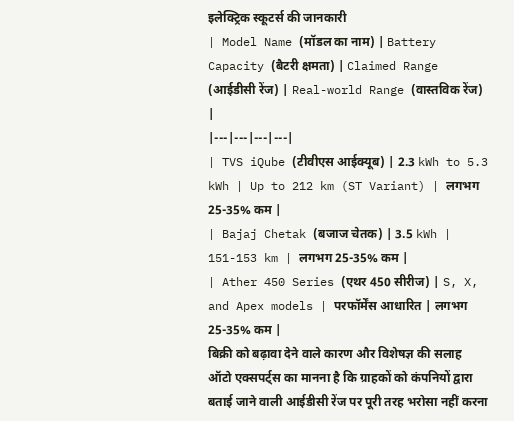इलेक्ट्रिक स्कूटर्स की जानकारी
| Model Name (मॉडल का नाम) | Battery Capacity (बैटरी क्षमता) | Claimed Range (आईडीसी रेंज) | Real-world Range (वास्तविक रेंज) |
|---|---|---|---|
| TVS iQube (टीवीएस आईक्यूब) | 2.3 kWh to 5.3 kWh | Up to 212 km (ST Variant) | लगभग 25-35% कम |
| Bajaj Chetak (बजाज चेतक) | 3.5 kWh | 151-153 km | लगभग 25-35% कम |
| Ather 450 Series (एथर 450 सीरीज) | S, X, and Apex models | परफॉर्मेंस आधारित | लगभग 25-35% कम |
बिक्री को बढ़ावा देने वाले कारण और विशेषज्ञ की सलाह
ऑटो एक्सपर्ट्स का मानना है कि ग्राहकों को कंपनियों द्वारा बताई जाने वाली आईडीसी रेंज पर पूरी तरह भरोसा नहीं करना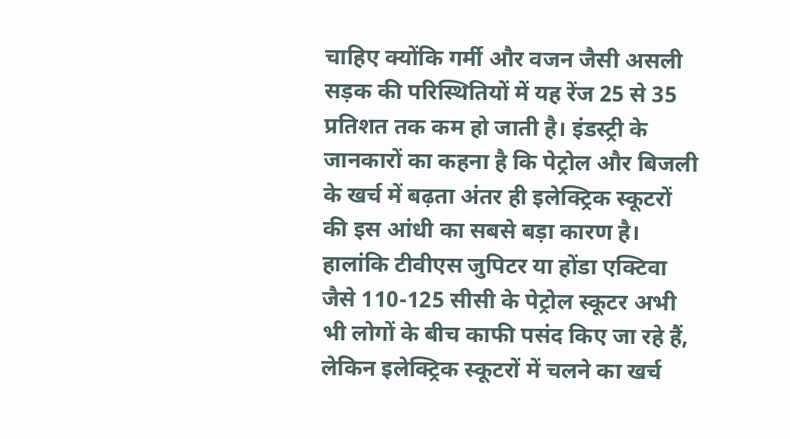चाहिए क्योंकि गर्मी और वजन जैसी असली सड़क की परिस्थितियों में यह रेंज 25 से 35 प्रतिशत तक कम हो जाती है। इंडस्ट्री के जानकारों का कहना है कि पेट्रोल और बिजली के खर्च में बढ़ता अंतर ही इलेक्ट्रिक स्कूटरों की इस आंधी का सबसे बड़ा कारण है। हालांकि टीवीएस जुपिटर या होंडा एक्टिवा जैसे 110-125 सीसी के पेट्रोल स्कूटर अभी भी लोगों के बीच काफी पसंद किए जा रहे हैं, लेकिन इलेक्ट्रिक स्कूटरों में चलने का खर्च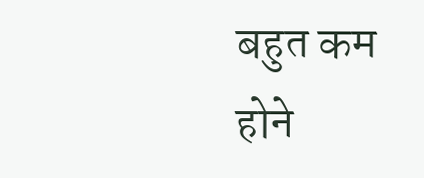बहुत कम होने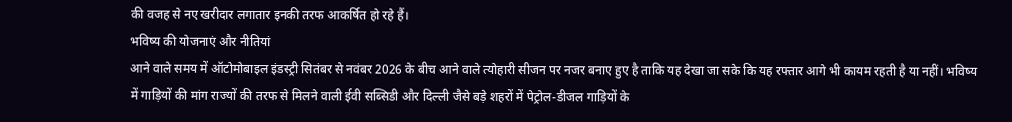की वजह से नए खरीदार लगातार इनकी तरफ आकर्षित हो रहे हैं।
भविष्य की योजनाएं और नीतियां
आने वाले समय में ऑटोमोबाइल इंडस्ट्री सितंबर से नवंबर 2026 के बीच आने वाले त्योहारी सीजन पर नजर बनाए हुए है ताकि यह देखा जा सके कि यह रफ्तार आगे भी कायम रहती है या नहीं। भविष्य में गाड़ियों की मांग राज्यों की तरफ से मिलने वाली ईवी सब्सिडी और दिल्ली जैसे बड़े शहरों में पेट्रोल-डीजल गाड़ियों के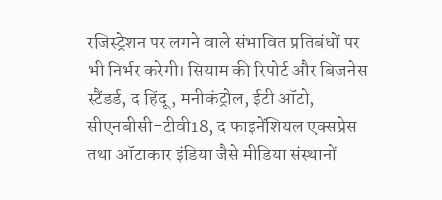रजिस्ट्रेशन पर लगने वाले संभावित प्रतिबंधों पर भी निर्भर करेगी। सियाम की रिपोर्ट और बिजनेस स्टैंडर्ड, द हिंदू, मनीकंट्रोल, ईटी ऑटो, सीएनबीसी-टीवी18, द फाइनेंशियल एक्सप्रेस तथा ऑटाकार इंडिया जैसे मीडिया संस्थानों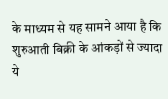के माध्यम से यह सामने आया है कि शुरुआती बिक्री के आंकड़ों से ज्यादा ये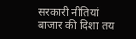सरकारी नीतियां बाजार की दिशा तय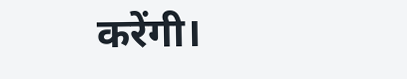करेंगी।